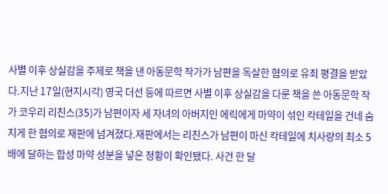사별 이후 상실감을 주제로 책을 낸 아동문학 작가가 남편을 독살한 혐의로 유죄 평결을 받았다.지난 17일(현지시각) 영국 더선 등에 따르면 사별 이후 상실감을 다룬 책을 쓴 아동문학 작가 코우리 리친스(35)가 남편이자 세 자녀의 아버지인 에릭에게 마약이 섞인 칵테일을 건네 숨지게 한 혐의로 재판에 넘겨졌다.재판에서는 리친스가 남편이 마신 칵테일에 치사량의 최소 5배에 달하는 합성 마약 성분을 넣은 정황이 확인됐다. 사건 한 달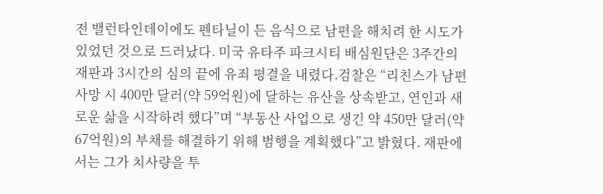전 밸런타인데이에도 펜타닐이 든 음식으로 남편을 해치려 한 시도가 있었던 것으로 드러났다. 미국 유타주 파크시티 배심원단은 3주간의 재판과 3시간의 심의 끝에 유죄 평결을 내렸다.검찰은 “리친스가 남편 사망 시 400만 달러(약 59억원)에 달하는 유산을 상속받고, 연인과 새로운 삶을 시작하려 했다”며 “부동산 사업으로 생긴 약 450만 달러(약 67억원)의 부채를 해결하기 위해 범행을 계획했다”고 밝혔다. 재판에서는 그가 치사량을 투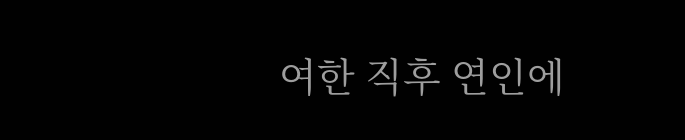여한 직후 연인에